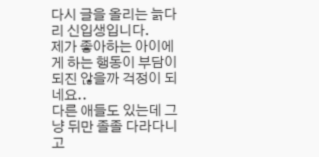다시 글을 올리는 늙다리 신입생입니다.
제가 좋아하는 아이에게 하는 행동이 부담이 되진 않을까 걱정이 되네요..
다른 애들도 있는데 그냥 뒤만 졸졸 다라다니고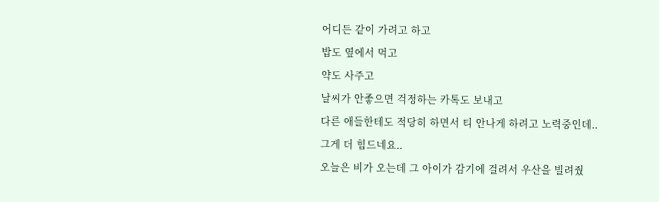어디든 같이 가려고 하고
밥도 옆에서 먹고
약도 사주고
날씨가 안좋으면 걱정하는 카톡도 보내고
다른 애들한테도 적당히 하면서 티 안나게 하려고 노력중인데..
그게 더 힘드네요..
오늘은 비가 오는데 그 아이가 감기에 걸려서 우산을 빌려줬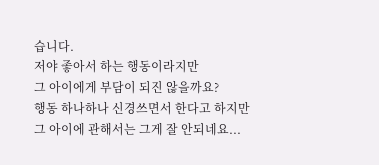습니다.
저야 좋아서 하는 행동이라지만
그 아이에게 부담이 되진 않을까요?
행동 하나하나 신경쓰면서 한다고 하지만
그 아이에 관해서는 그게 잘 안되네요...